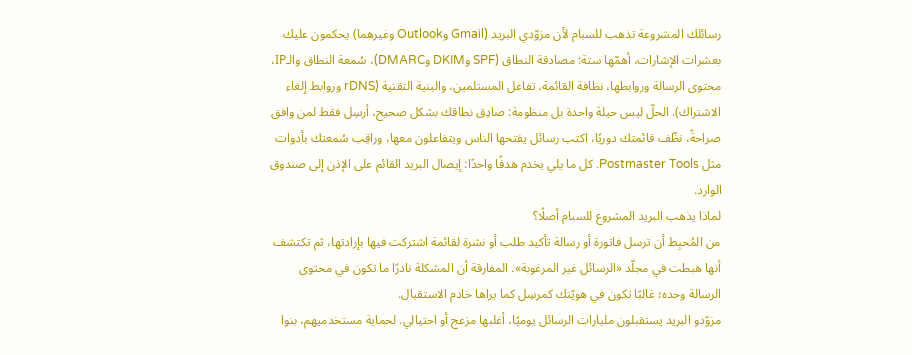رسائلك المشروعة تذهب للسبام لأن مزوّدي البريد (Gmail وOutlook وغيرهما) يحكمون عليك بعشرات الإشارات، أهمّها ستة: مصادقة النطاق (SPF وDKIM وDMARC)، سُمعة النطاق والـIP، محتوى الرسالة وروابطها، نظافة القائمة، تفاعل المستلمين، والبنية التقنية (rDNS وروابط إلغاء الاشتراك). الحلّ ليس حيلة واحدة بل منظومة: صادِق نطاقك بشكل صحيح، أرسِل فقط لمن وافق صراحةً، نظّف قائمتك دوريًا، اكتب رسائل يفتحها الناس ويتفاعلون معها، وراقِب سُمعتك بأدوات مثل Postmaster Tools. كل ما يلي يخدم هدفًا واحدًا: إيصال البريد القائم على الإذن إلى صندوق الوارد.
لماذا يذهب البريد المشروع للسبام أصلًا؟
من المُحبِط أن ترسل فاتورة أو رسالة تأكيد طلب أو نشرة لقائمة اشتركت فيها بإرادتها، ثم تكتشف أنها هبطت في مجلّد «الرسائل غير المرغوبة». المفارقة أن المشكلة نادرًا ما تكون في محتوى الرسالة وحده؛ غالبًا تكون في هويّتك كمرسِل كما يراها خادم الاستقبال.
مزوّدو البريد يستقبلون مليارات الرسائل يوميًا، أغلبها مزعج أو احتيالي. لحماية مستخدميهم، بنوا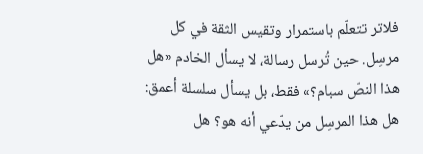فلاتر تتعلّم باستمرار وتقيس الثقة في كل مرسِل. حين تُرسل رسالة، لا يسأل الخادم «هل هذا النصّ سبام؟» فقط، بل يسأل سلسلة أعمق: هل هذا المرسِل من يدّعي أنه هو؟ هل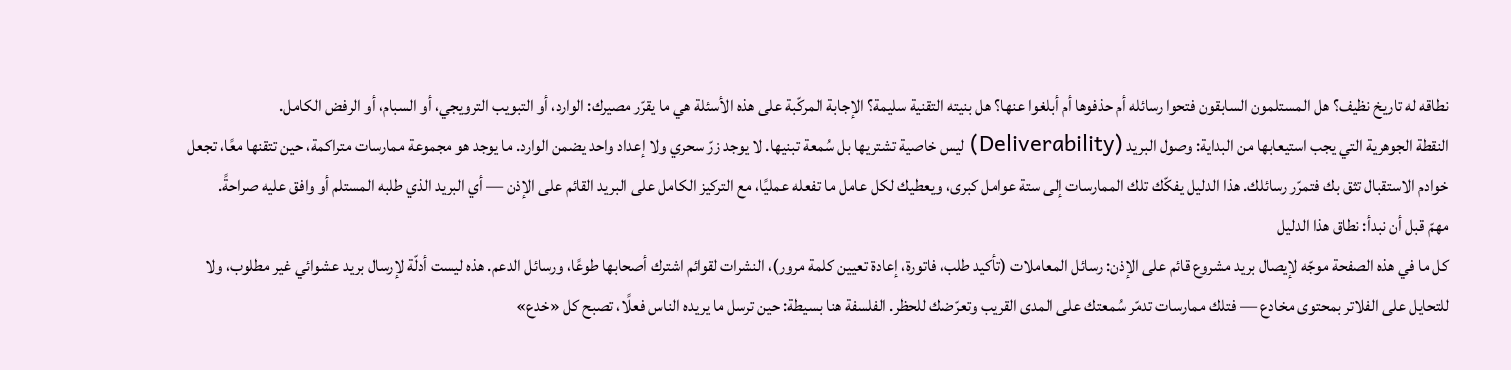نطاقه له تاريخ نظيف؟ هل المستلمون السابقون فتحوا رسائله أم حذفوها أم أبلغوا عنها؟ هل بنيته التقنية سليمة؟ الإجابة المركّبة على هذه الأسئلة هي ما يقرّر مصيرك: الوارد، أو التبويب الترويجي، أو السبام، أو الرفض الكامل.
النقطة الجوهرية التي يجب استيعابها من البداية: وصول البريد (Deliverability) ليس خاصية تشتريها بل سُمعة تبنيها. لا يوجد زرّ سحري ولا إعداد واحد يضمن الوارد. ما يوجد هو مجموعة ممارسات متراكمة، حين تتقنها معًا، تجعل خوادم الاستقبال تثق بك فتمرّر رسائلك. هذا الدليل يفكّك تلك الممارسات إلى ستة عوامل كبرى، ويعطيك لكل عامل ما تفعله عمليًا، مع التركيز الكامل على البريد القائم على الإذن — أي البريد الذي طلبه المستلم أو وافق عليه صراحةً.
مهمّ قبل أن نبدأ: نطاق هذا الدليل
كل ما في هذه الصفحة موجّه لإيصال بريد مشروع قائم على الإذن: رسائل المعاملات (تأكيد طلب، فاتورة، إعادة تعيين كلمة مرور)، النشرات لقوائم اشترك أصحابها طوعًا، ورسائل الدعم. هذه ليست أدلّة لإرسال بريد عشوائي غير مطلوب، ولا للتحايل على الفلاتر بمحتوى مخادع — فتلك ممارسات تدمّر سُمعتك على المدى القريب وتعرّضك للحظر. الفلسفة هنا بسيطة: حين ترسل ما يريده الناس فعلًا، تصبح كل «خدع»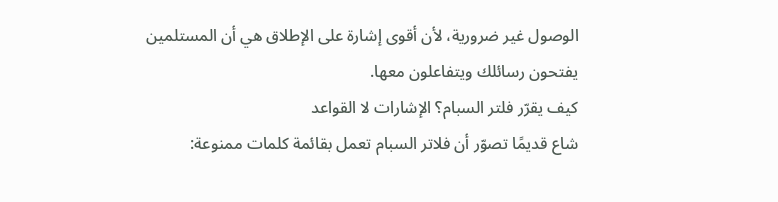الوصول غير ضرورية، لأن أقوى إشارة على الإطلاق هي أن المستلمين يفتحون رسائلك ويتفاعلون معها.
كيف يقرّر فلتر السبام؟ الإشارات لا القواعد
شاع قديمًا تصوّر أن فلاتر السبام تعمل بقائمة كلمات ممنوعة: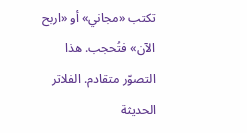تكتب «مجاني» أو «اربح الآن» فتُحجب. هذا التصوّر متقادم. الفلاتر الحديثة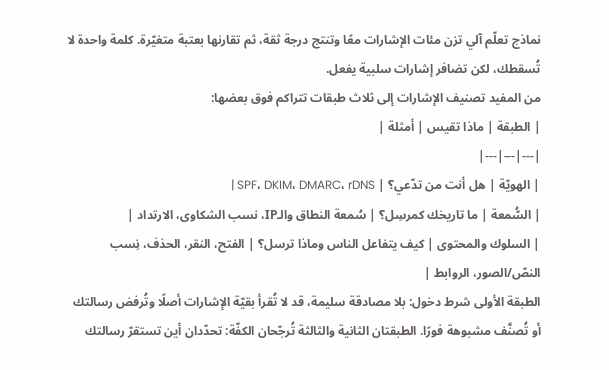نماذج تعلّم آلي تزن مئات الإشارات معًا وتنتج درجة ثقة، ثم تقارنها بعتبة متغيّرة. كلمة واحدة لا تُسقطك، لكن تضافر إشارات سلبية يفعل.
من المفيد تصنيف الإشارات إلى ثلاث طبقات تتراكم فوق بعضها:
| الطبقة | ماذا تقيس | أمثلة |
|---|---|---|
| الهويّة | هل أنت من تدّعي؟ | SPF، DKIM، DMARC، rDNS |
| السُّمعة | ما تاريخك كمرسِل؟ | سُمعة النطاق والـIP، نسب الشكاوى، الارتداد |
| السلوك والمحتوى | كيف يتفاعل الناس وماذا ترسل؟ | الفتح، النقر، الحذف، نِسب النصّ/الصور، الروابط |
الطبقة الأولى شرط دخول: بلا مصادقة سليمة، قد لا تُقرأ بقيّة الإشارات أصلًا وتُرفض رسالتك أو تُصنَّف مشبوهة فورًا. الطبقتان الثانية والثالثة تُرجّحان الكفّة: تحدّدان أين تستقرّ رسالتك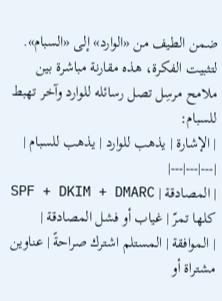ضمن الطيف من «الوارد» إلى «السبام».
لتثبيت الفكرة، هذه مقارنة مباشرة بين ملامح مرسِل تصل رسائله للوارد وآخر تهبط للسبام:
| الإشارة | يذهب للوارد | يذهب للسبام |
|---|---|---|
| المصادقة | SPF + DKIM + DMARC كلها تمرّ | غياب أو فشل المصادقة |
| الموافقة | المستلم اشترك صراحةً | عناوين مشتراة أو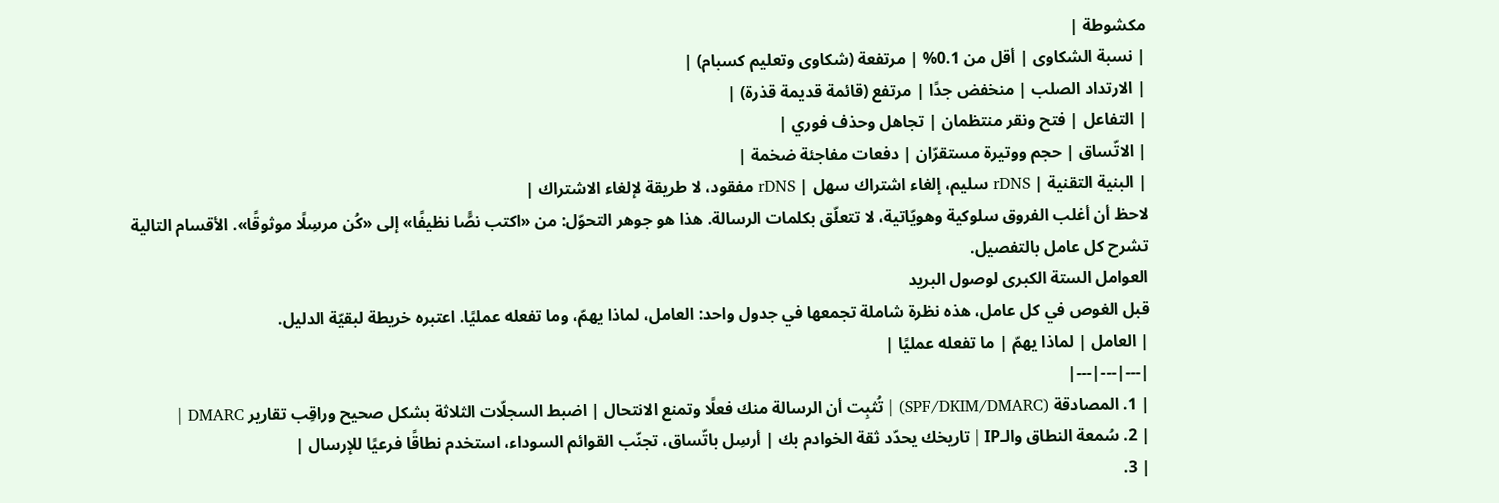مكشوطة |
| نسبة الشكاوى | أقل من 0.1% | مرتفعة (شكاوى وتعليم كسبام) |
| الارتداد الصلب | منخفض جدًا | مرتفع (قائمة قديمة قذرة) |
| التفاعل | فتح ونقر منتظمان | تجاهل وحذف فوري |
| الاتّساق | حجم ووتيرة مستقرّان | دفعات مفاجئة ضخمة |
| البنية التقنية | rDNS سليم، إلغاء اشتراك سهل | rDNS مفقود، لا طريقة لإلغاء الاشتراك |
لاحظ أن أغلب الفروق سلوكية وهويّاتية، لا تتعلّق بكلمات الرسالة. هذا هو جوهر التحوّل: من «اكتب نصًّا نظيفًا» إلى «كُن مرسِلًا موثوقًا». الأقسام التالية تشرح كل عامل بالتفصيل.
العوامل الستة الكبرى لوصول البريد
قبل الغوص في كل عامل، هذه نظرة شاملة تجمعها في جدول واحد: العامل، لماذا يهمّ، وما تفعله عمليًا. اعتبره خريطة لبقيّة الدليل.
| العامل | لماذا يهمّ | ما تفعله عمليًا |
|---|---|---|
| 1. المصادقة (SPF/DKIM/DMARC) | تُثبِت أن الرسالة منك فعلًا وتمنع الانتحال | اضبط السجلّات الثلاثة بشكل صحيح وراقِب تقارير DMARC |
| 2. سُمعة النطاق والـIP | تاريخك يحدّد ثقة الخوادم بك | أرسِل باتّساق، تجنّب القوائم السوداء، استخدم نطاقًا فرعيًا للإرسال |
| 3.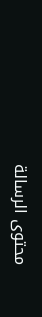محتوى الرسالة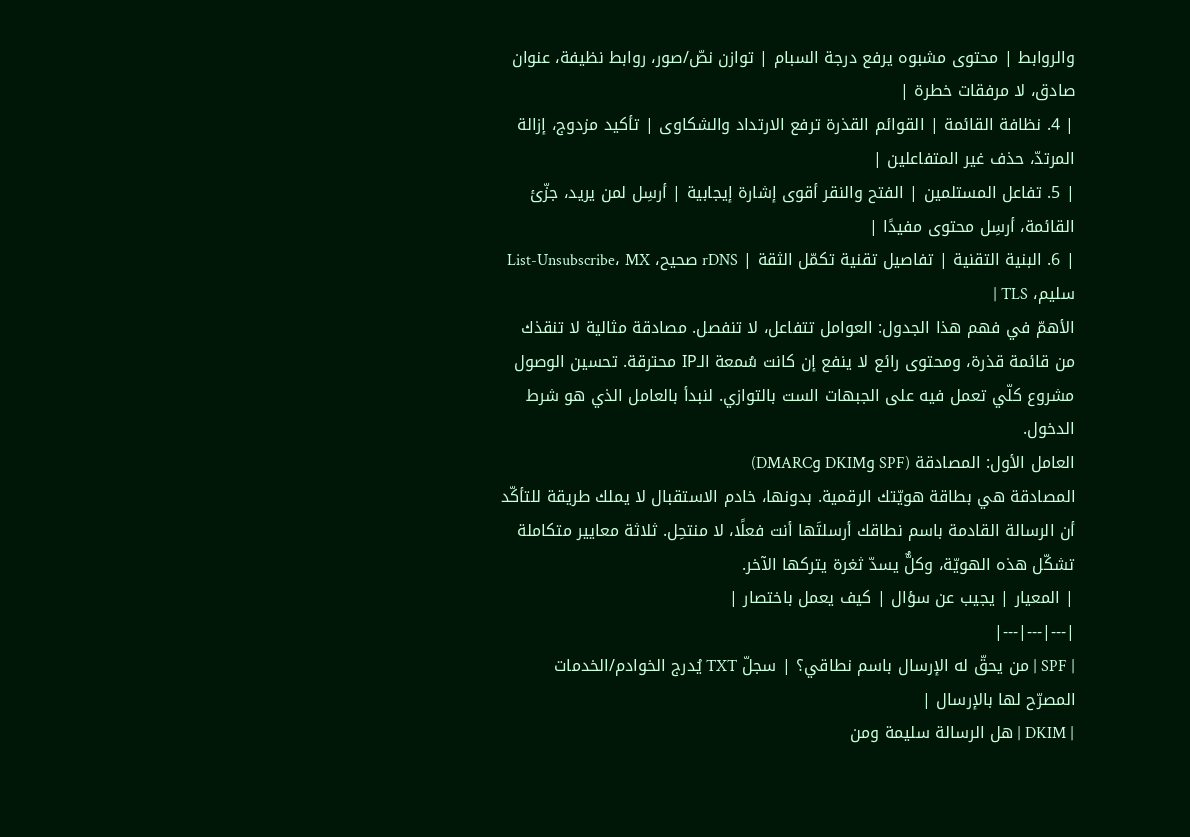والروابط | محتوى مشبوه يرفع درجة السبام | توازن نصّ/صور، روابط نظيفة، عنوان صادق، لا مرفقات خطرة |
| 4. نظافة القائمة | القوائم القذرة ترفع الارتداد والشكاوى | تأكيد مزدوج، إزالة المرتدّ، حذف غير المتفاعلين |
| 5. تفاعل المستلمين | الفتح والنقر أقوى إشارة إيجابية | أرسِل لمن يريد، جزّئ القائمة، أرسِل محتوى مفيدًا |
| 6. البنية التقنية | تفاصيل تقنية تكمّل الثقة | rDNS صحيح، List-Unsubscribe، MX سليم، TLS |
الأهمّ في فهم هذا الجدول: العوامل تتفاعل، لا تنفصل. مصادقة مثالية لا تنقذك من قائمة قذرة، ومحتوى رائع لا ينفع إن كانت سُمعة الـIP محترقة. تحسين الوصول مشروع كلّي تعمل فيه على الجبهات الست بالتوازي. لنبدأ بالعامل الذي هو شرط الدخول.
العامل الأول: المصادقة (SPF وDKIM وDMARC)
المصادقة هي بطاقة هويّتك الرقمية. بدونها، خادم الاستقبال لا يملك طريقة للتأكّد أن الرسالة القادمة باسم نطاقك أرسلتَها أنت فعلًا، لا منتحِل. ثلاثة معايير متكاملة تشكّل هذه الهويّة، وكلٌّ يسدّ ثغرة يتركها الآخر.
| المعيار | يجيب عن سؤال | كيف يعمل باختصار |
|---|---|---|
| SPF | من يحقّ له الإرسال باسم نطاقي؟ | سجلّ TXT يُدرج الخوادم/الخدمات المصرّح لها بالإرسال |
| DKIM | هل الرسالة سليمة ومن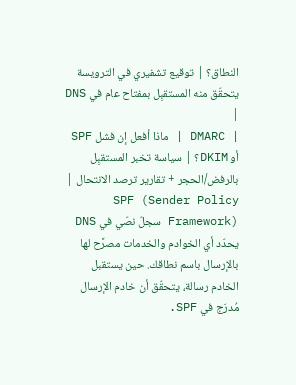النطاق؟ | توقيع تشفيري في الترويسة يتحقّق منه المستقبِل بمفتاح عام في DNS |
| DMARC | ماذا أفعل إن فشل SPF أو DKIM؟ | سياسة تخبر المستقبِل بالرفض/الحجر + تقارير ترصد الانتحال |
SPF (Sender Policy Framework) سجلّ نصّي في DNS يحدّد أي الخوادم والخدمات مصرَّح لها بالإرسال باسم نطاقك. حين يستقبل الخادم رسالة، يتحقّق أن خادم الإرسال مُدرَج في SPF.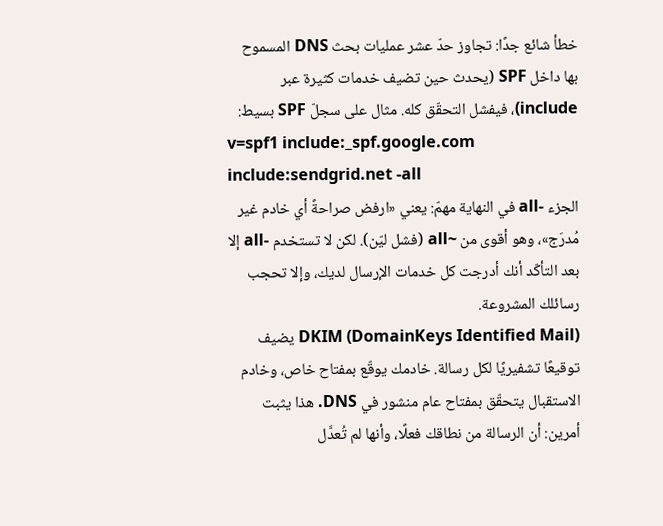خطأ شائع جدًا: تجاوز حدّ عشر عمليات بحث DNS المسموح بها داخل SPF (يحدث حين تضيف خدمات كثيرة عبر include)، فيفشل التحقّق كله. مثال على سجلّ SPF بسيط:
v=spf1 include:_spf.google.com include:sendgrid.net -all
الجزء -all في النهاية مهمّ: يعني «ارفض صراحةً أي خادم غير مُدرَج»، وهو أقوى من ~all (فشل ليّن). لكن لا تستخدم -all إلا بعد التأكّد أنك أدرجت كل خدمات الإرسال لديك، وإلا تحجب رسائلك المشروعة.
DKIM (DomainKeys Identified Mail) يضيف توقيعًا تشفيريًا لكل رسالة. خادمك يوقّع بمفتاح خاص، وخادم الاستقبال يتحقّق بمفتاح عام منشور في DNS. هذا يثبت أمرين: أن الرسالة من نطاقك فعلًا، وأنها لم تُعدَّل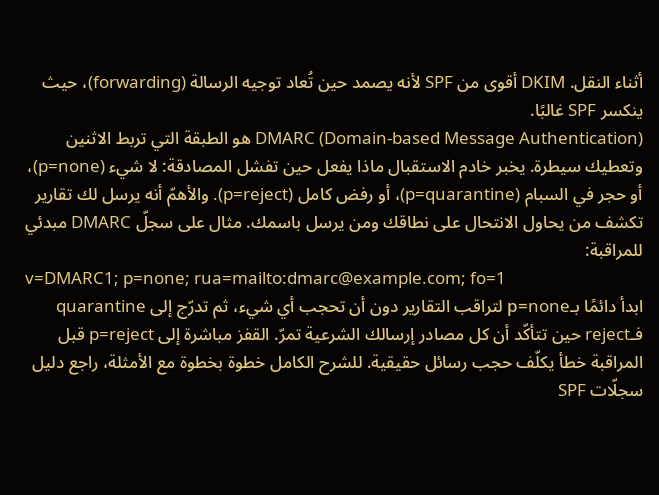أثناء النقل. DKIM أقوى من SPF لأنه يصمد حين تُعاد توجيه الرسالة (forwarding)، حيث ينكسر SPF غالبًا.
DMARC (Domain-based Message Authentication) هو الطبقة التي تربط الاثنين وتعطيك سيطرة. يخبر خادم الاستقبال ماذا يفعل حين تفشل المصادقة: لا شيء (p=none)، أو حجر في السبام (p=quarantine)، أو رفض كامل (p=reject). والأهمّ أنه يرسل لك تقارير تكشف من يحاول الانتحال على نطاقك ومن يرسل باسمك. مثال على سجلّ DMARC مبدئي للمراقبة:
v=DMARC1; p=none; rua=mailto:dmarc@example.com; fo=1
ابدأ دائمًا بـp=none لتراقب التقارير دون أن تحجب أي شيء، ثم تدرّج إلى quarantine فـreject حين تتأكّد أن كل مصادر إرسالك الشرعية تمرّ. القفز مباشرة إلى p=reject قبل المراقبة خطأ يكلّف حجب رسائل حقيقية. للشرح الكامل خطوة بخطوة مع الأمثلة، راجع دليل سجلّات SPF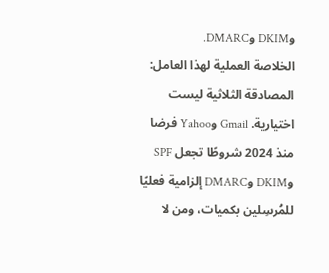وDKIM وDMARC.
الخلاصة العملية لهذا العامل: المصادقة الثلاثية ليست اختيارية. Gmail وYahoo فرضا منذ 2024 شروطًا تجعل SPF وDKIM وDMARC إلزامية فعليًا للمُرسِلين بكميات، ومن لا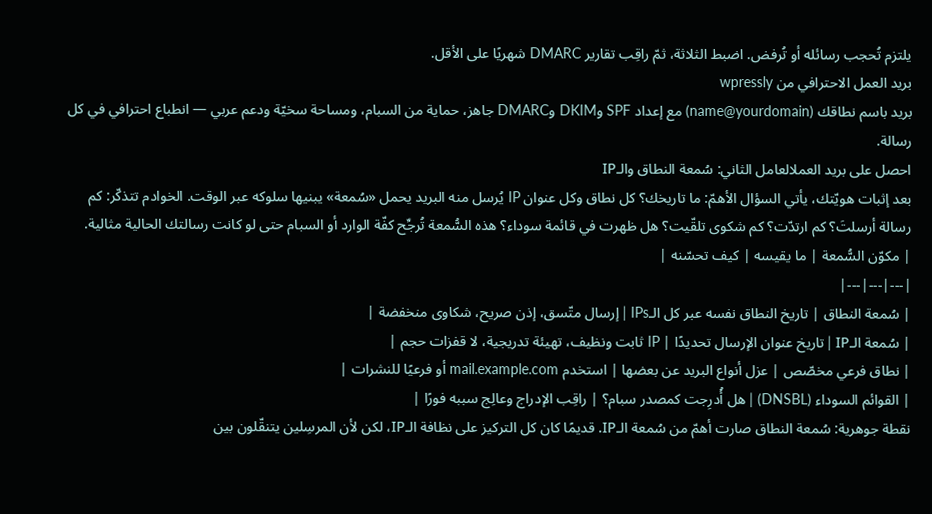يلتزم تُحجب رسائله أو تُرفض. اضبط الثلاثة، ثمّ راقِب تقارير DMARC شهريًا على الأقل.
بريد العمل الاحترافي من wpressly
بريد باسم نطاقك (name@yourdomain) مع إعداد SPF وDKIM وDMARC جاهز، حماية من السبام، ومساحة سخيّة ودعم عربي — انطباع احترافي في كل رسالة.
احصل على بريد العملالعامل الثاني: سُمعة النطاق والـIP
بعد إثبات هويّتك، يأتي السؤال الأهمّ: ما تاريخك؟ كل نطاق وكل عنوان IP يُرسل منه البريد يحمل «سُمعة» يبنيها سلوكه عبر الوقت. الخوادم تتذكّر: كم رسالة أرسلتَ؟ كم ارتدّت؟ كم شكوى تلقّيت؟ هل ظهرت في قائمة سوداء؟ هذه السُّمعة تُرجِّح كفّة الوارد أو السبام حتى لو كانت رسالتك الحالية مثالية.
| مكوّن السُّمعة | ما يقيسه | كيف تحسّنه |
|---|---|---|
| سُمعة النطاق | تاريخ النطاق نفسه عبر كل الـIPs | إرسال متّسق، إذن صريح، شكاوى منخفضة |
| سُمعة الـIP | تاريخ عنوان الإرسال تحديدًا | IP ثابت ونظيف، تهيئة تدريجية، لا قفزات حجم |
| نطاق فرعي مخصّص | عزل أنواع البريد عن بعضها | استخدم mail.example.com أو فرعيًا للنشرات |
| القوائم السوداء (DNSBL) | هل أُدرِجت كمصدر سبام؟ | راقِب الإدراج وعالِج سببه فورًا |
نقطة جوهرية: سُمعة النطاق صارت أهمّ من سُمعة الـIP. قديمًا كان كل التركيز على نظافة الـIP، لكن لأن المرسِلين يتنقّلون بين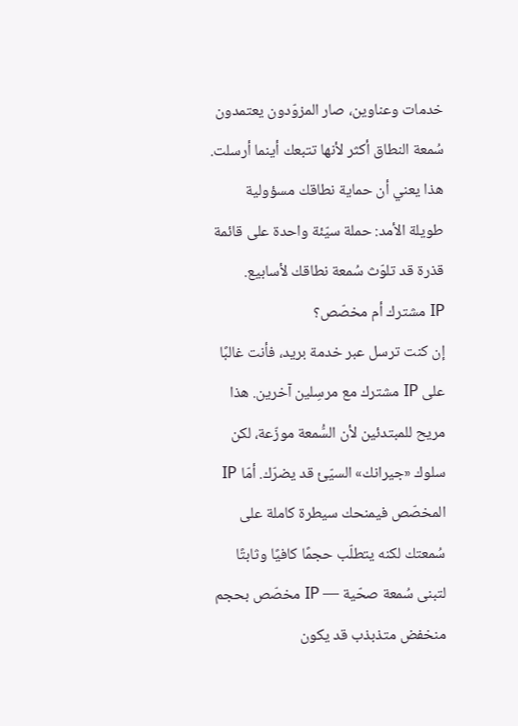خدمات وعناوين، صار المزوّدون يعتمدون سُمعة النطاق أكثر لأنها تتبعك أينما أرسلت. هذا يعني أن حماية نطاقك مسؤولية طويلة الأمد: حملة سيّئة واحدة على قائمة قذرة قد تلوّث سُمعة نطاقك لأسابيع.
IP مشترك أم مخصّص؟
إن كنت ترسل عبر خدمة بريد، فأنت غالبًا على IP مشترك مع مرسِلين آخرين. هذا مريح للمبتدئين لأن السُّمعة موزّعة، لكن سلوك «جيرانك» السيّئ قد يضرّك. أمّا IP المخصّص فيمنحك سيطرة كاملة على سُمعتك لكنه يتطلّب حجمًا كافيًا وثابتًا لتبنى سُمعة صحّية — IP مخصّص بحجم منخفض متذبذب قد يكون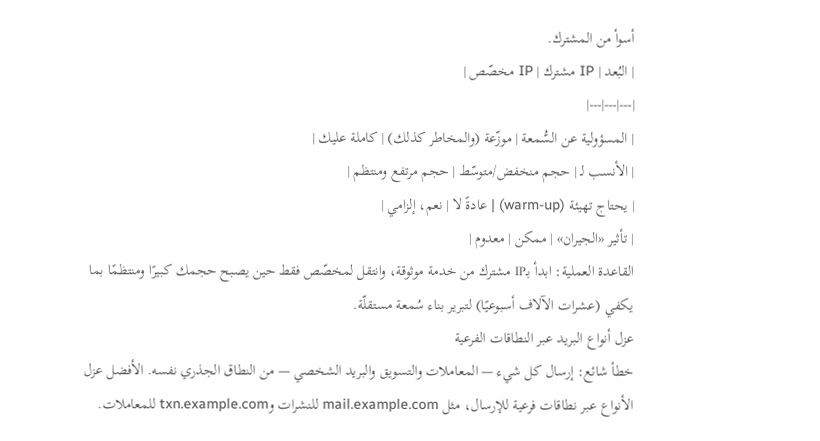أسوأ من المشترك.
| البُعد | IP مشترك | IP مخصّص |
|---|---|---|
| المسؤولية عن السُّمعة | موزّعة (والمخاطر كذلك) | كاملة عليك |
| الأنسب لـ | حجم منخفض/متوسّط | حجم مرتفع ومنتظم |
| يحتاج تهيئة (warm-up) | عادةً لا | نعم، إلزامي |
| تأثير «الجيران» | ممكن | معدوم |
القاعدة العملية: ابدأ بـIP مشترك من خدمة موثوقة، وانتقل لمخصّص فقط حين يصبح حجمك كبيرًا ومنتظمًا بما يكفي (عشرات الآلاف أسبوعيًا) لتبرير بناء سُمعة مستقلّة.
عزل أنواع البريد عبر النطاقات الفرعية
خطأ شائع: إرسال كل شيء — المعاملات والتسويق والبريد الشخصي — من النطاق الجذري نفسه. الأفضل عزل الأنواع عبر نطاقات فرعية للإرسال، مثل mail.example.com للنشرات وtxn.example.com للمعاملات.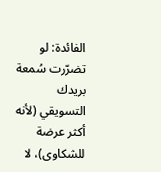الفائدة: لو تضرّرت سُمعة بريدك التسويقي (لأنه أكثر عرضة للشكاوى)، لا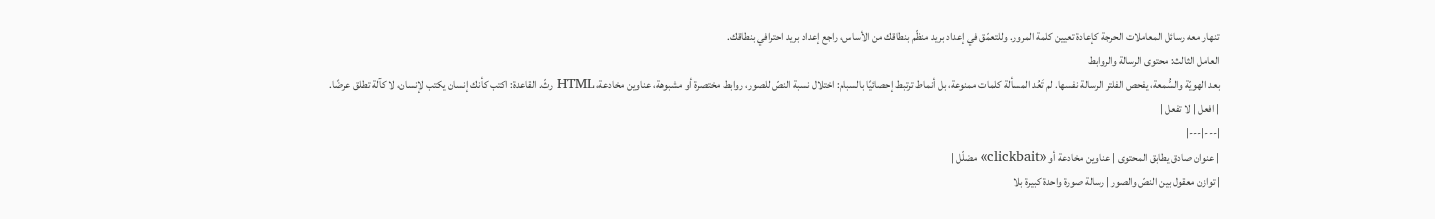تنهار معه رسائل المعاملات الحرجة كإعادة تعيين كلمة المرور. وللتعمّق في إعداد بريد منظّم بنطاقك من الأساس، راجع إعداد بريد احترافي بنطاقك.
العامل الثالث: محتوى الرسالة والروابط
بعد الهويّة والسُّمعة، يفحص الفلتر الرسالة نفسها. لم تَعُد المسألة كلمات ممنوعة، بل أنماط ترتبط إحصائيًا بالسبام: اختلال نسبة النصّ للصور، روابط مختصرة أو مشبوهة، عناوين مخادعة، HTML رثّ. القاعدة: اكتب كأنك إنسان يكتب لإنسان، لا كآلة تطلق عرضًا.
| افعل | لا تفعل |
|---|---|
| عنوان صادق يطابق المحتوى | عناوين مخادعة أو «clickbait» مضلّل |
| توازن معقول بين النصّ والصور | رسالة صورة واحدة كبيرة بلا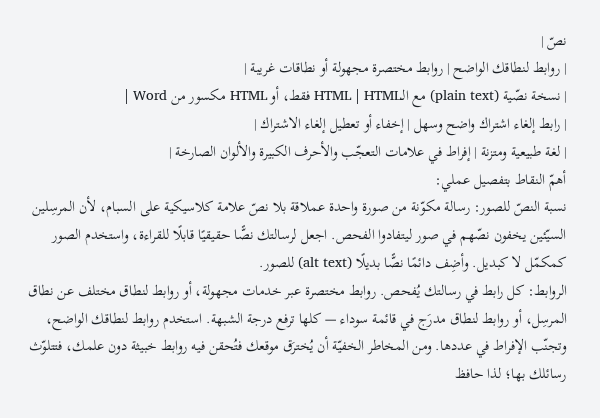نصّ |
| روابط لنطاقك الواضح | روابط مختصرة مجهولة أو نطاقات غريبة |
| نسخة نصّية (plain text) مع الـHTML | HTML فقط، أو HTML مكسور من Word |
| رابط إلغاء اشتراك واضح وسهل | إخفاء أو تعطيل إلغاء الاشتراك |
| لغة طبيعية ومتزنة | إفراط في علامات التعجّب والأحرف الكبيرة والألوان الصارخة |
أهمّ النقاط بتفصيل عملي:
نسبة النصّ للصور: رسالة مكوّنة من صورة واحدة عملاقة بلا نصّ علامة كلاسيكية على السبام، لأن المرسِلين السيّئين يخفون نصّهم في صور ليتفادوا الفحص. اجعل لرسالتك نصًّا حقيقيًا قابلًا للقراءة، واستخدم الصور كمكمّل لا كبديل. وأضِف دائمًا نصًّا بديلًا (alt text) للصور.
الروابط: كل رابط في رسالتك يُفحص. روابط مختصرة عبر خدمات مجهولة، أو روابط لنطاق مختلف عن نطاق المرسِل، أو روابط لنطاق مدرَج في قائمة سوداء — كلها ترفع درجة الشبهة. استخدم روابط لنطاقك الواضح، وتجنّب الإفراط في عددها. ومن المخاطر الخفيّة أن يُخترَق موقعك فتُحقن فيه روابط خبيثة دون علمك، فتتلوّث رسائلك بها؛ لذا حافظ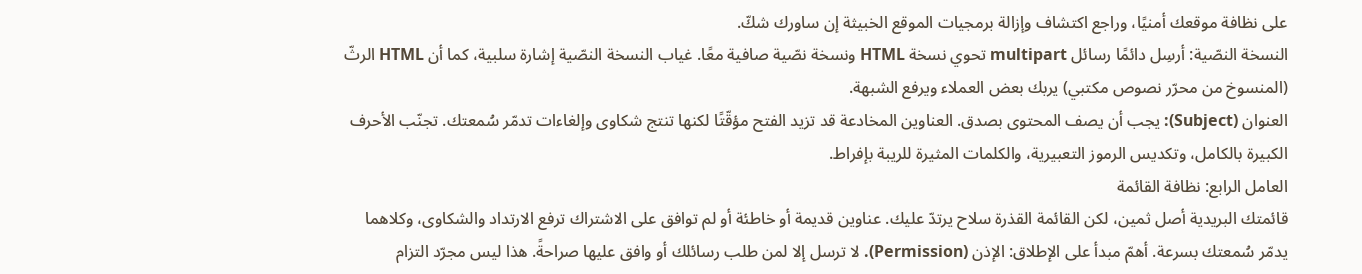على نظافة موقعك أمنيًا، وراجع اكتشاف وإزالة برمجيات الموقع الخبيثة إن ساورك شكّ.
النسخة النصّية: أرسِل دائمًا رسائل multipart تحوي نسخة HTML ونسخة نصّية صافية معًا. غياب النسخة النصّية إشارة سلبية، كما أن HTML الرثّ (المنسوخ من محرّر نصوص مكتبي) يربك بعض العملاء ويرفع الشبهة.
العنوان (Subject): يجب أن يصف المحتوى بصدق. العناوين المخادعة قد تزيد الفتح مؤقّتًا لكنها تنتج شكاوى وإلغاءات تدمّر سُمعتك. تجنّب الأحرف الكبيرة بالكامل، وتكديس الرموز التعبيرية، والكلمات المثيرة للريبة بإفراط.
العامل الرابع: نظافة القائمة
قائمتك البريدية أصل ثمين، لكن القائمة القذرة سلاح يرتدّ عليك. عناوين قديمة أو خاطئة أو لم توافق على الاشتراك ترفع الارتداد والشكاوى، وكلاهما يدمّر سُمعتك بسرعة. أهمّ مبدأ على الإطلاق: الإذن (Permission). لا ترسل إلا لمن طلب رسائلك أو وافق عليها صراحةً. هذا ليس مجرّد التزام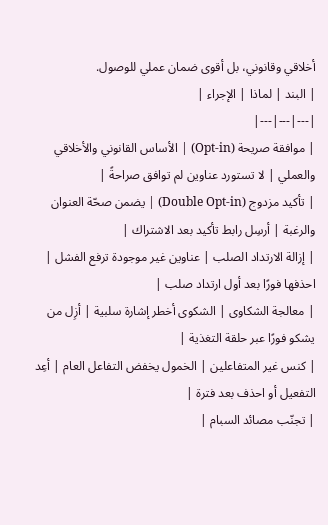أخلاقي وقانوني، بل أقوى ضمان عملي للوصول.
| البند | لماذا | الإجراء |
|---|---|---|
| موافقة صريحة (Opt-in) | الأساس القانوني والأخلاقي والعملي | لا تستورد عناوين لم توافق صراحةً |
| تأكيد مزدوج (Double Opt-in) | يضمن صحّة العنوان والرغبة | أرسِل رابط تأكيد بعد الاشتراك |
| إزالة الارتداد الصلب | عناوين غير موجودة ترفع الفشل | احذفها فورًا بعد أول ارتداد صلب |
| معالجة الشكاوى | الشكوى أخطر إشارة سلبية | أزِل من يشكو فورًا عبر حلقة التغذية |
| كنس غير المتفاعلين | الخمول يخفض التفاعل العام | أعِد التفعيل أو احذف بعد فترة |
| تجنّب مصائد السبام |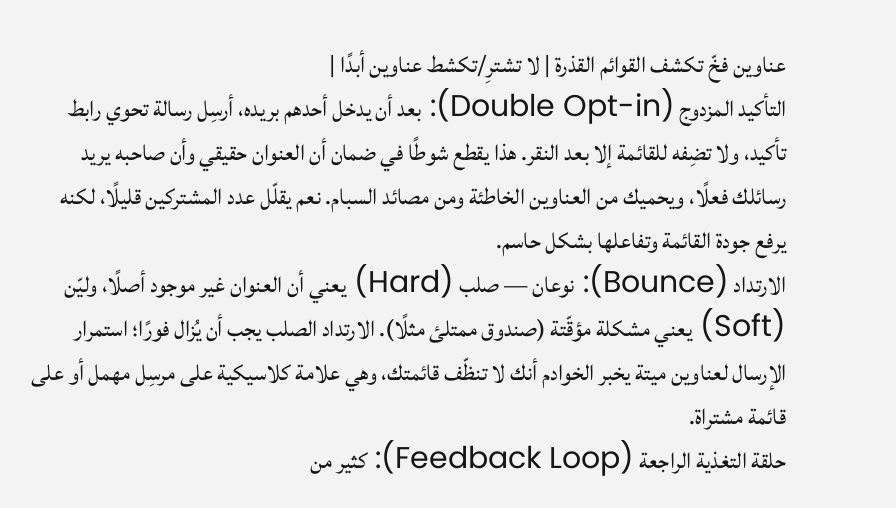عناوين فخّ تكشف القوائم القذرة | لا تشترِ/تكشط عناوين أبدًا |
التأكيد المزدوج (Double Opt-in): بعد أن يدخل أحدهم بريده، أرسِل رسالة تحوي رابط تأكيد، ولا تضِفه للقائمة إلا بعد النقر. هذا يقطع شوطًا في ضمان أن العنوان حقيقي وأن صاحبه يريد رسائلك فعلًا، ويحميك من العناوين الخاطئة ومن مصائد السبام. نعم يقلّل عدد المشتركين قليلًا، لكنه يرفع جودة القائمة وتفاعلها بشكل حاسم.
الارتداد (Bounce): نوعان — صلب (Hard) يعني أن العنوان غير موجود أصلًا، وليّن (Soft) يعني مشكلة مؤقّتة (صندوق ممتلئ مثلًا). الارتداد الصلب يجب أن يُزال فورًا؛ استمرار الإرسال لعناوين ميتة يخبر الخوادم أنك لا تنظّف قائمتك، وهي علامة كلاسيكية على مرسِل مهمل أو على قائمة مشتراة.
حلقة التغذية الراجعة (Feedback Loop): كثير من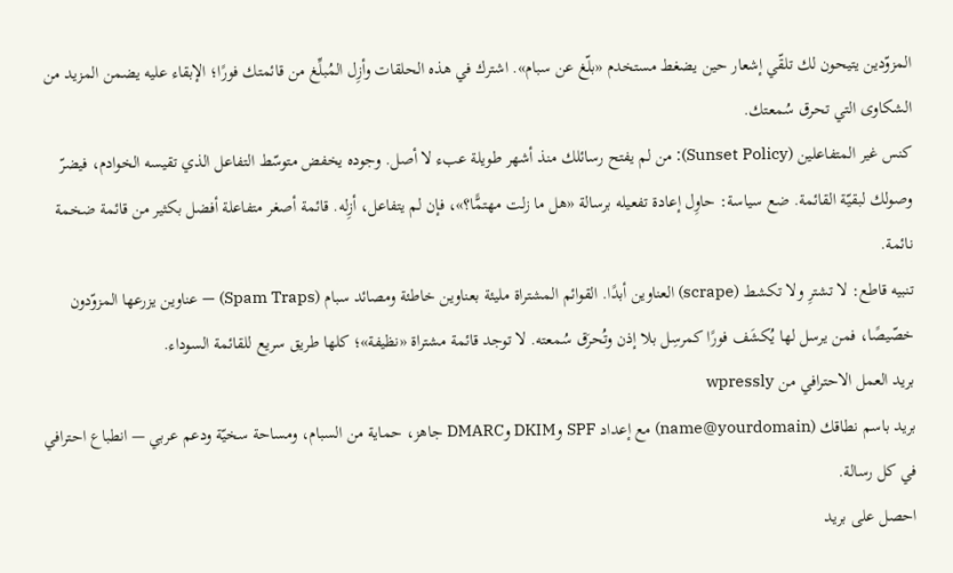المزوّدين يتيحون لك تلقّي إشعار حين يضغط مستخدم «بلّغ عن سبام». اشترك في هذه الحلقات وأزِل المُبلِّغ من قائمتك فورًا؛ الإبقاء عليه يضمن المزيد من الشكاوى التي تحرق سُمعتك.
كنس غير المتفاعلين (Sunset Policy): من لم يفتح رسائلك منذ أشهر طويلة عبء لا أصل. وجوده يخفض متوسّط التفاعل الذي تقيسه الخوادم، فيضرّ وصولك لبقيّة القائمة. ضع سياسة: حاوِل إعادة تفعيله برسالة «هل ما زلت مهتمًّا؟»، فإن لم يتفاعل، أزِله. قائمة أصغر متفاعلة أفضل بكثير من قائمة ضخمة نائمة.
تنبيه قاطع: لا تشترِ ولا تكشط (scrape) العناوين أبدًا. القوائم المشتراة مليئة بعناوين خاطئة ومصائد سبام (Spam Traps) — عناوين يزرعها المزوّدون خصّيصًا، فمن يرسل لها يُكشَف فورًا كمرسِل بلا إذن وتُحرَق سُمعته. لا توجد قائمة مشتراة «نظيفة»؛ كلها طريق سريع للقائمة السوداء.
بريد العمل الاحترافي من wpressly
بريد باسم نطاقك (name@yourdomain) مع إعداد SPF وDKIM وDMARC جاهز، حماية من السبام، ومساحة سخيّة ودعم عربي — انطباع احترافي في كل رسالة.
احصل على بريد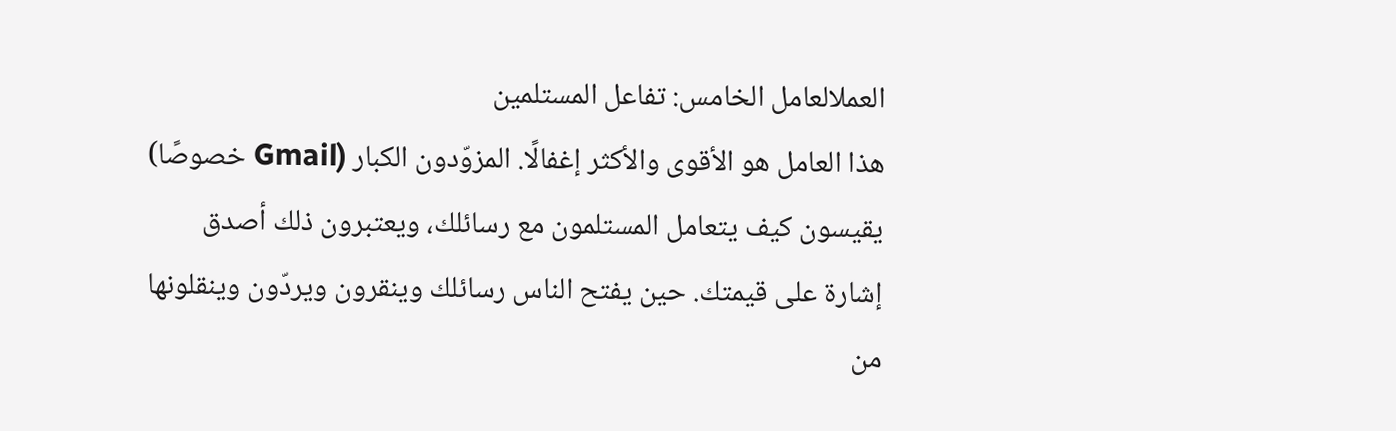العملالعامل الخامس: تفاعل المستلمين
هذا العامل هو الأقوى والأكثر إغفالًا. المزوّدون الكبار (Gmail خصوصًا) يقيسون كيف يتعامل المستلمون مع رسائلك، ويعتبرون ذلك أصدق إشارة على قيمتك. حين يفتح الناس رسائلك وينقرون ويردّون وينقلونها من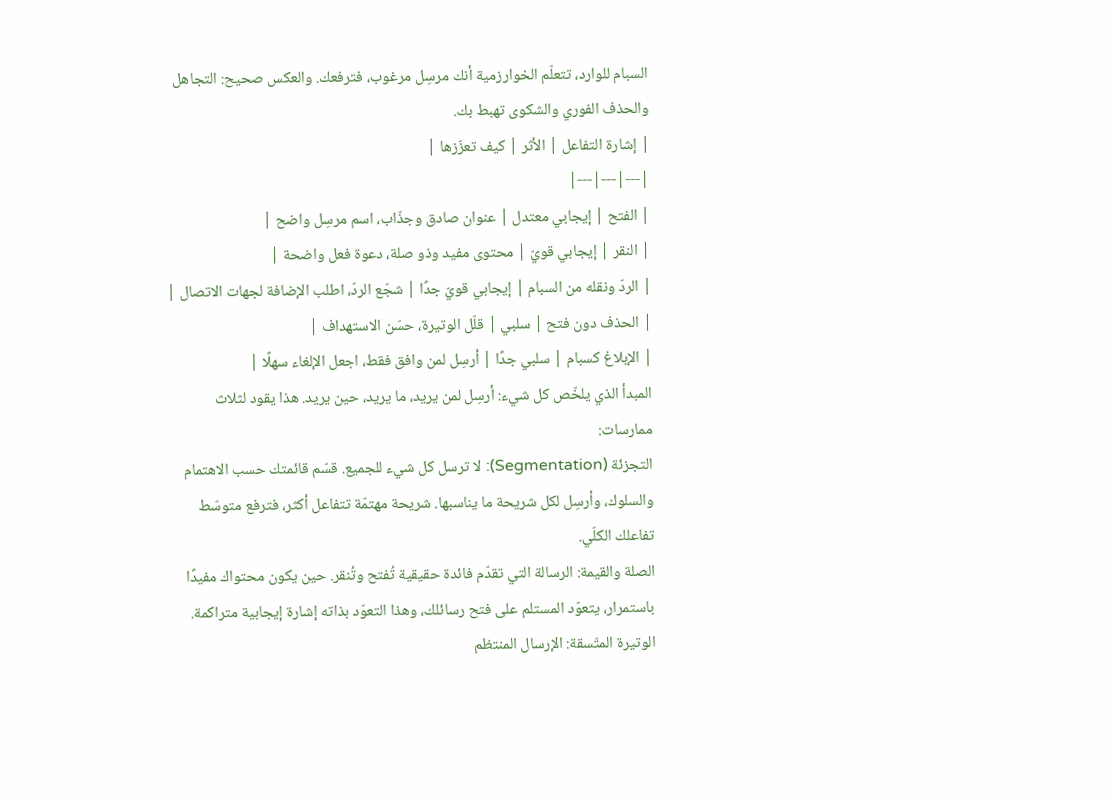السبام للوارد، تتعلّم الخوارزمية أنك مرسِل مرغوب، فترفعك. والعكس صحيح: التجاهل والحذف الفوري والشكوى تهبط بك.
| إشارة التفاعل | الأثر | كيف تعزّزها |
|---|---|---|
| الفتح | إيجابي معتدل | عنوان صادق وجذّاب، اسم مرسِل واضح |
| النقر | إيجابي قويّ | محتوى مفيد وذو صلة، دعوة فعل واضحة |
| الردّ ونقله من السبام | إيجابي قويّ جدًا | شجّع الردّ، اطلب الإضافة لجهات الاتصال |
| الحذف دون فتح | سلبي | قلّل الوتيرة، حسّن الاستهداف |
| الإبلاغ كسبام | سلبي جدًا | أرسِل لمن وافق فقط، اجعل الإلغاء سهلًا |
المبدأ الذي يلخّص كل شيء: أرسِل لمن يريد، ما يريد، حين يريد. هذا يقود لثلاث ممارسات:
التجزئة (Segmentation): لا ترسل كل شيء للجميع. قسّم قائمتك حسب الاهتمام والسلوك، وأرسِل لكل شريحة ما يناسبها. شريحة مهتمّة تتفاعل أكثر، فترفع متوسّط تفاعلك الكلّي.
الصلة والقيمة: الرسالة التي تقدّم فائدة حقيقية تُفتح وتُنقر. حين يكون محتواك مفيدًا باستمرار، يتعوّد المستلم على فتح رسائلك، وهذا التعوّد بذاته إشارة إيجابية متراكمة.
الوتيرة المتّسقة: الإرسال المنتظم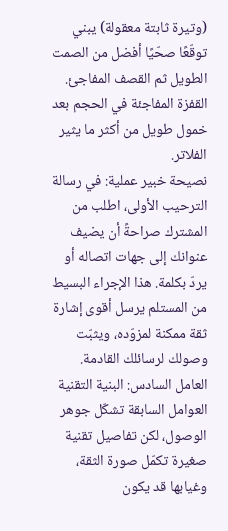(وتيرة ثابتة معقولة) يبني توقّعًا صحّيًا أفضل من الصمت الطويل ثم القصف المفاجئ. القفزة المفاجئة في الحجم بعد خمول طويل من أكثر ما يثير الفلاتر.
نصيحة خبير عملية: في رسالة الترحيب الأولى، اطلب من المشترك صراحةً أن يضيف عنوانك إلى جهات اتصاله أو يردّ بكلمة. هذا الإجراء البسيط من المستلم يرسل أقوى إشارة ثقة ممكنة لمزوّده، ويثبّت وصولك لرسائلك القادمة.
العامل السادس: البنية التقنية
العوامل السابقة تشكّل جوهر الوصول، لكن تفاصيل تقنية صغيرة تكمّل صورة الثقة، وغيابها قد يكون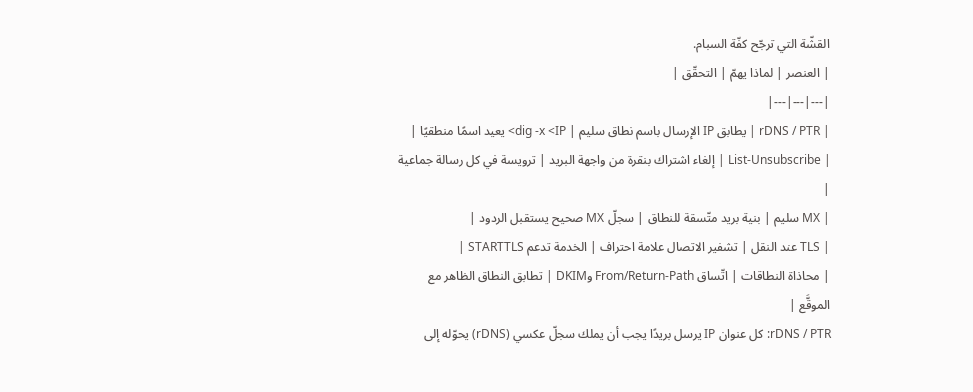القشّة التي ترجّح كفّة السبام.
| العنصر | لماذا يهمّ | التحقّق |
|---|---|---|
| rDNS / PTR | يطابق IP الإرسال باسم نطاق سليم | dig -x <IP> يعيد اسمًا منطقيًا |
| List-Unsubscribe | إلغاء اشتراك بنقرة من واجهة البريد | ترويسة في كل رسالة جماعية |
| MX سليم | بنية بريد متّسقة للنطاق | سجلّ MX صحيح يستقبل الردود |
| TLS عند النقل | تشفير الاتصال علامة احتراف | الخدمة تدعم STARTTLS |
| محاذاة النطاقات | اتّساق From/Return-Path وDKIM | تطابق النطاق الظاهر مع الموقَّع |
rDNS / PTR: كل عنوان IP يرسل بريدًا يجب أن يملك سجلّ عكسي (rDNS) يحوّله إلى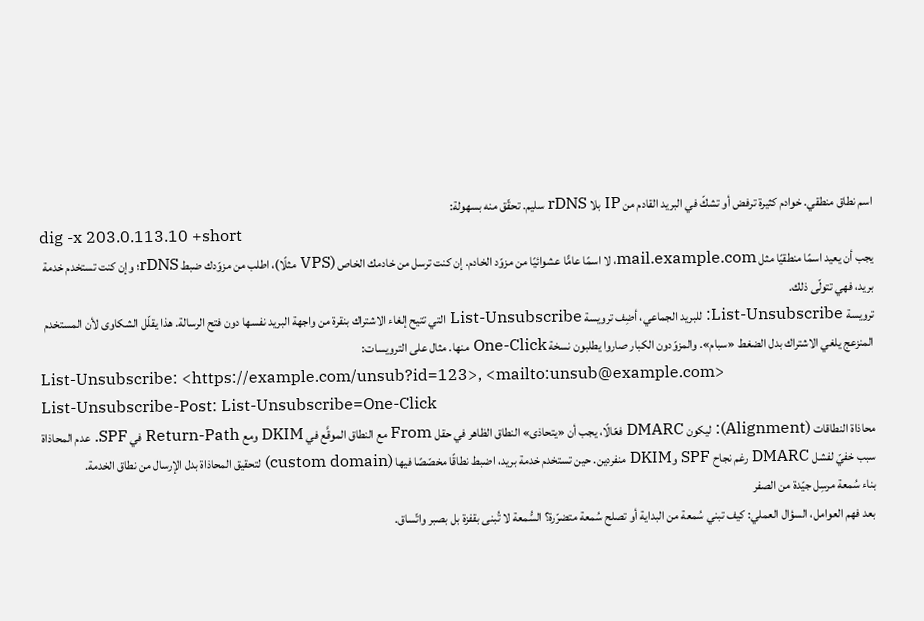اسم نطاق منطقي. خوادم كثيرة ترفض أو تشكّ في البريد القادم من IP بلا rDNS سليم. تحقّق منه بسهولة:
dig -x 203.0.113.10 +short
يجب أن يعيد اسمًا منطقيًا مثل mail.example.com، لا اسمًا عامًّا عشوائيًا من مزوّد الخادم. إن كنت ترسل من خادمك الخاص (VPS مثلًا)، اطلب من مزوّدك ضبط rDNS؛ وإن كنت تستخدم خدمة بريد، فهي تتولّى ذلك.
ترويسة List-Unsubscribe: للبريد الجماعي، أضِف ترويسة List-Unsubscribe التي تتيح إلغاء الاشتراك بنقرة من واجهة البريد نفسها دون فتح الرسالة. هذا يقلّل الشكاوى لأن المستخدم المنزعج يلغي الاشتراك بدل الضغط «سبام». والمزوّدون الكبار صاروا يطلبون نسخة One-Click منها. مثال على الترويسات:
List-Unsubscribe: <https://example.com/unsub?id=123>, <mailto:unsub@example.com>
List-Unsubscribe-Post: List-Unsubscribe=One-Click
محاذاة النطاقات (Alignment): ليكون DMARC فعّالًا، يجب أن «يتحاذى» النطاق الظاهر في حقل From مع النطاق الموقَّع في DKIM ومع Return-Path في SPF. عدم المحاذاة سبب خفيّ لفشل DMARC رغم نجاح SPF وDKIM منفردين. حين تستخدم خدمة بريد، اضبط نطاقًا مخصّصًا فيها (custom domain) لتحقيق المحاذاة بدل الإرسال من نطاق الخدمة.
بناء سُمعة مرسِل جيّدة من الصفر
بعد فهم العوامل، السؤال العملي: كيف تبني سُمعة من البداية أو تصلح سُمعة متضرّرة؟ السُّمعة لا تُبنى بقفزة بل بصبر واتّساق.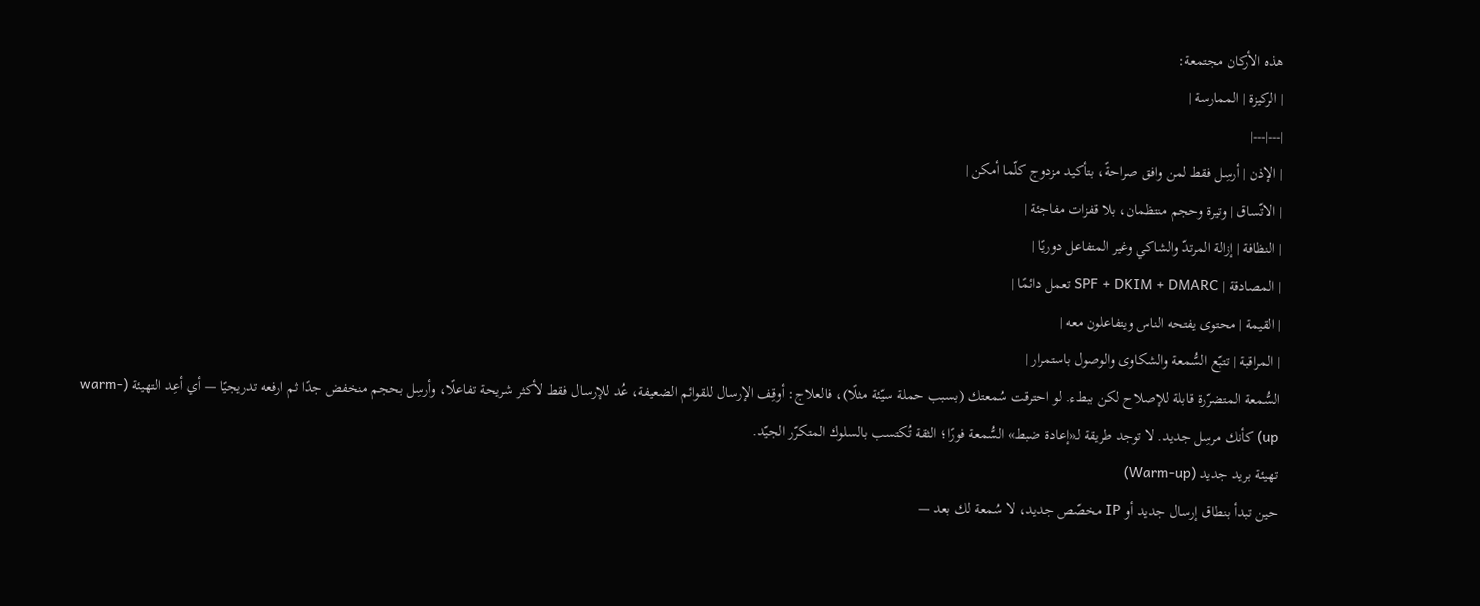هذه الأركان مجتمعة:
| الركيزة | الممارسة |
|---|---|
| الإذن | أرسِل فقط لمن وافق صراحةً، بتأكيد مزدوج كلّما أمكن |
| الاتّساق | وتيرة وحجم منتظمان، بلا قفزات مفاجئة |
| النظافة | إزالة المرتدّ والشاكي وغير المتفاعل دوريًا |
| المصادقة | SPF + DKIM + DMARC تعمل دائمًا |
| القيمة | محتوى يفتحه الناس ويتفاعلون معه |
| المراقبة | تتبّع السُّمعة والشكاوى والوصول باستمرار |
السُّمعة المتضرّرة قابلة للإصلاح لكن ببطء. لو احترقت سُمعتك (بسبب حملة سيّئة مثلًا)، فالعلاج: أوقِف الإرسال للقوائم الضعيفة، عُد للإرسال فقط لأكثر شريحة تفاعلًا، وأرسِل بحجم منخفض جدًا ثم ارفعه تدريجيًا — أي أعِد التهيئة (warm-up) كأنك مرسِل جديد. لا توجد طريقة لـ«إعادة ضبط» السُّمعة فورًا؛ الثقة تُكتسب بالسلوك المتكرّر الجيّد.
تهيئة بريد جديد (Warm-up)
حين تبدأ بنطاق إرسال جديد أو IP مخصّص جديد، لا سُمعة لك بعد —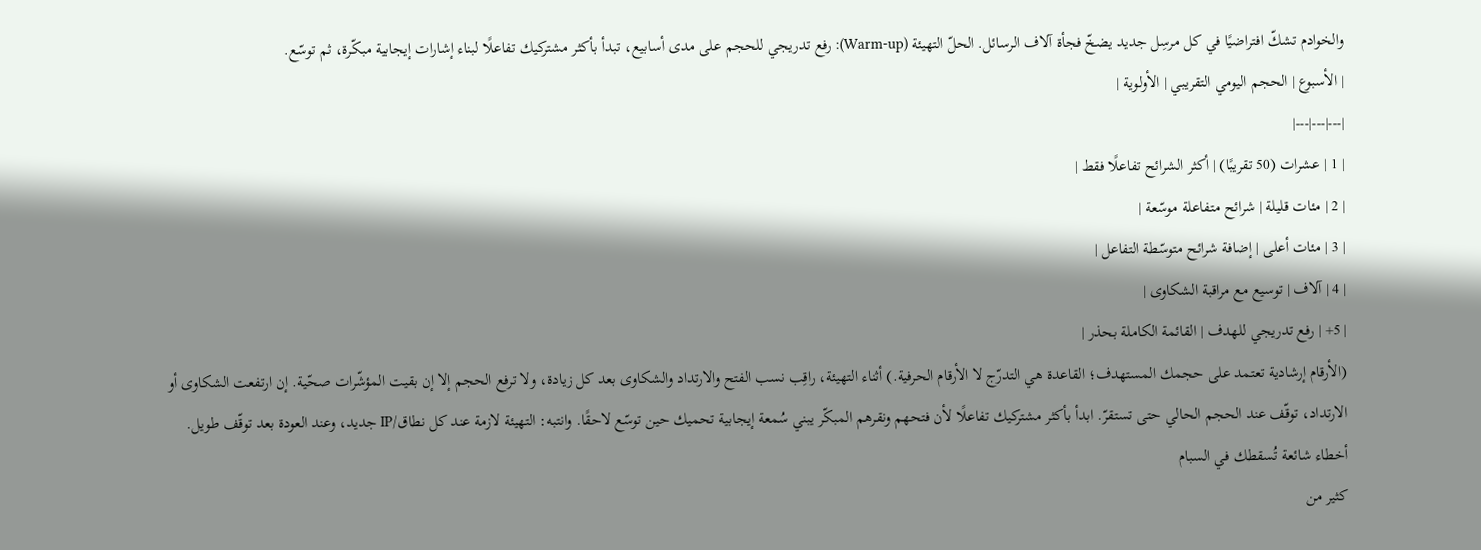والخوادم تشكّ افتراضيًا في كل مرسِل جديد يضخّ فجأة آلاف الرسائل. الحلّ التهيئة (Warm-up): رفع تدريجي للحجم على مدى أسابيع، تبدأ بأكثر مشتركيك تفاعلًا لبناء إشارات إيجابية مبكّرة، ثم توسّع.
| الأسبوع | الحجم اليومي التقريبي | الأولوية |
|---|---|---|
| 1 | عشرات (50 تقريبًا) | أكثر الشرائح تفاعلًا فقط |
| 2 | مئات قليلة | شرائح متفاعلة موسّعة |
| 3 | مئات أعلى | إضافة شرائح متوسّطة التفاعل |
| 4 | آلاف | توسيع مع مراقبة الشكاوى |
| 5+ | رفع تدريجي للهدف | القائمة الكاملة بحذر |
(الأرقام إرشادية تعتمد على حجمك المستهدف؛ القاعدة هي التدرّج لا الأرقام الحرفية.) أثناء التهيئة، راقِب نسب الفتح والارتداد والشكاوى بعد كل زيادة، ولا ترفع الحجم إلا إن بقيت المؤشّرات صحّية. إن ارتفعت الشكاوى أو الارتداد، توقّف عند الحجم الحالي حتى تستقرّ. ابدأ بأكثر مشتركيك تفاعلًا لأن فتحهم ونقرهم المبكّر يبني سُمعة إيجابية تحميك حين توسّع لاحقًا. وانتبه: التهيئة لازمة عند كل نطاق/IP جديد، وعند العودة بعد توقّف طويل.
أخطاء شائعة تُسقطك في السبام
كثير من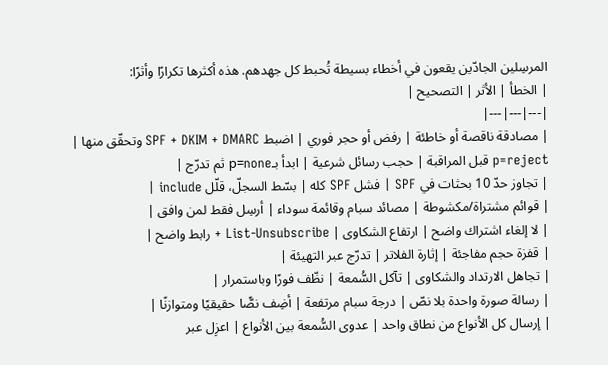المرسِلين الجادّين يقعون في أخطاء بسيطة تُحبط كل جهدهم. هذه أكثرها تكرارًا وأثرًا:
| الخطأ | الأثر | التصحيح |
|---|---|---|
| مصادقة ناقصة أو خاطئة | رفض أو حجر فوري | اضبط SPF + DKIM + DMARC وتحقّق منها |
p=reject قبل المراقبة | حجب رسائل شرعية | ابدأ بـp=none ثم تدرّج |
| تجاوز حدّ 10 بحثات في SPF | فشل SPF كله | بسّط السجلّ، قلّل include |
| قوائم مشتراة/مكشوطة | مصائد سبام وقائمة سوداء | أرسِل فقط لمن وافق |
| لا إلغاء اشتراك واضح | ارتفاع الشكاوى | List-Unsubscribe + رابط واضح |
| قفزة حجم مفاجئة | إثارة الفلاتر | تدرّج عبر التهيئة |
| تجاهل الارتداد والشكاوى | تآكل السُّمعة | نظّف فورًا وباستمرار |
| رسالة صورة واحدة بلا نصّ | درجة سبام مرتفعة | أضِف نصًّا حقيقيًا ومتوازنًا |
| إرسال كل الأنواع من نطاق واحد | عدوى السُّمعة بين الأنواع | اعزِل عبر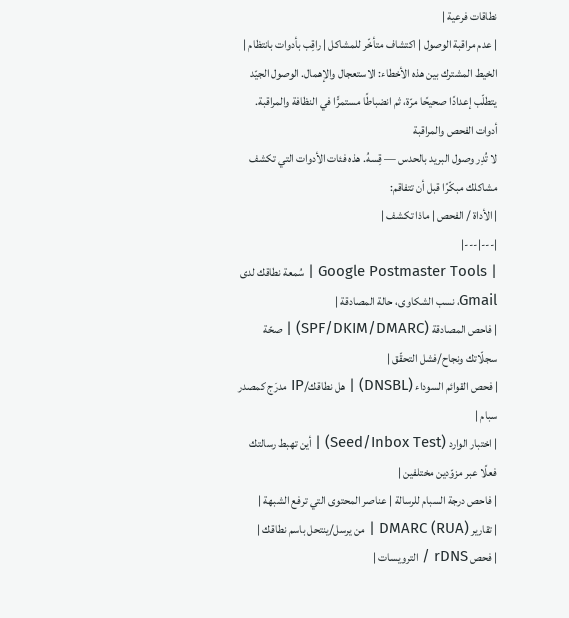نطاقات فرعية |
| عدم مراقبة الوصول | اكتشاف متأخّر للمشاكل | راقِب بأدوات بانتظام |
الخيط المشترك بين هذه الأخطاء: الاستعجال والإهمال. الوصول الجيّد يتطلّب إعدادًا صحيحًا مرّة، ثم انضباطًا مستمرًّا في النظافة والمراقبة.
أدوات الفحص والمراقبة
لا تُدِر وصول البريد بالحدس — قِسهُ. هذه فئات الأدوات التي تكشف مشاكلك مبكّرًا قبل أن تتفاقم:
| الأداة / الفحص | ماذا تكشف |
|---|---|
| Google Postmaster Tools | سُمعة نطاقك لدى Gmail، نسب الشكاوى، حالة المصادقة |
| فاحص المصادقة (SPF/DKIM/DMARC) | صحّة سجلّاتك ونجاح/فشل التحقّق |
| فحص القوائم السوداء (DNSBL) | هل نطاقك/IP مدرَج كمصدر سبام |
| اختبار الوارد (Seed/Inbox Test) | أين تهبط رسالتك فعلًا عبر مزوّدين مختلفين |
| فاحص درجة السبام للرسالة | عناصر المحتوى التي ترفع الشبهة |
| تقارير DMARC (RUA) | من يرسل/ينتحل باسم نطاقك |
| فحص rDNS / الترويسات |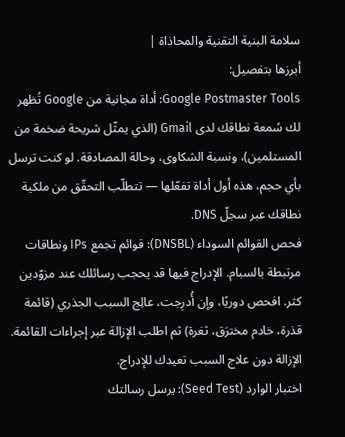سلامة البنية التقنية والمحاذاة |
أبرزها بتفصيل:
Google Postmaster Tools: أداة مجانية من Google تُظهر لك سُمعة نطاقك لدى Gmail (الذي يمثّل شريحة ضخمة من المستلمين)، ونسبة الشكاوى، وحالة المصادقة. لو كنت ترسل بأي حجم، هذه أول أداة تفعّلها — تتطلّب التحقّق من ملكية نطاقك عبر سجلّ DNS.
فحص القوائم السوداء (DNSBL): قوائم تجمع IPs ونطاقات مرتبطة بالسبام. الإدراج فيها قد يحجب رسائلك عند مزوّدين كثر. افحص دوريًا، وإن أُدرِجت، عالِج السبب الجذري (قائمة قذرة، خادم مخترَق، ثغرة) ثم اطلب الإزالة عبر إجراءات القائمة. الإزالة دون علاج السبب تعيدك للإدراج.
اختبار الوارد (Seed Test): يرسل رسالتك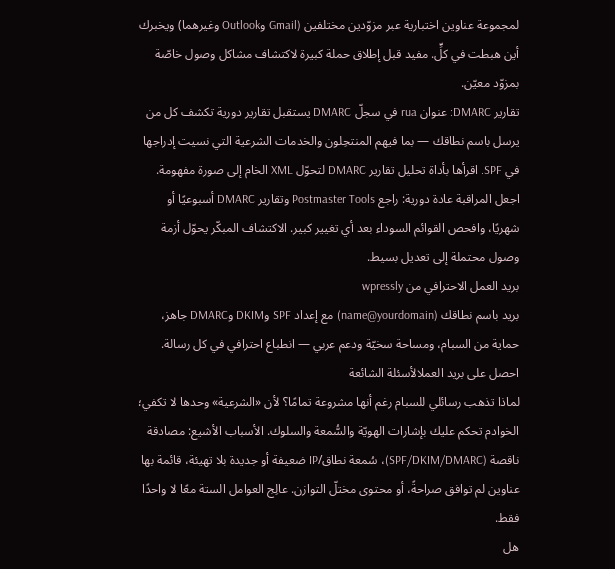لمجموعة عناوين اختبارية عبر مزوّدين مختلفين (Gmail وOutlook وغيرهما) ويخبرك أين هبطت في كلٍّ. مفيد قبل إطلاق حملة كبيرة لاكتشاف مشاكل وصول خاصّة بمزوّد معيّن.
تقارير DMARC: عنوان rua في سجلّ DMARC يستقبل تقارير دورية تكشف كل من يرسل باسم نطاقك — بما فيهم المنتحِلون والخدمات الشرعية التي نسيت إدراجها في SPF. اقرأها بأداة تحليل تقارير DMARC لتحوّل XML الخام إلى صورة مفهومة.
اجعل المراقبة عادة دورية: راجع Postmaster Tools وتقارير DMARC أسبوعيًا أو شهريًا، وافحص القوائم السوداء بعد أي تغيير كبير. الاكتشاف المبكّر يحوّل أزمة وصول محتملة إلى تعديل بسيط.
بريد العمل الاحترافي من wpressly
بريد باسم نطاقك (name@yourdomain) مع إعداد SPF وDKIM وDMARC جاهز، حماية من السبام، ومساحة سخيّة ودعم عربي — انطباع احترافي في كل رسالة.
احصل على بريد العملالأسئلة الشائعة
لماذا تذهب رسائلي للسبام رغم أنها مشروعة تمامًا؟ لأن «الشرعية» وحدها لا تكفي؛ الخوادم تحكم عليك بإشارات الهويّة والسُّمعة والسلوك. الأسباب الأشيع: مصادقة ناقصة (SPF/DKIM/DMARC)، سُمعة نطاق/IP ضعيفة أو جديدة بلا تهيئة، قائمة بها عناوين لم توافق صراحةً، أو محتوى مختلّ التوازن. عالِج العوامل الستة معًا لا واحدًا فقط.
هل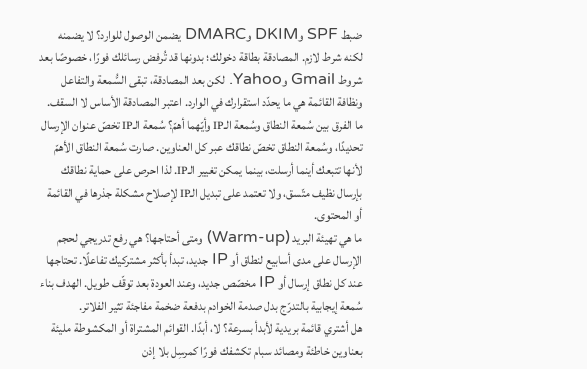ضبط SPF وDKIM وDMARC يضمن الوصول للوارد؟ لا يضمنه لكنه شرط لازم. المصادقة بطاقة دخولك؛ بدونها قد تُرفض رسائلك فورًا، خصوصًا بعد شروط Gmail وYahoo. لكن بعد المصادقة، تبقى السُّمعة والتفاعل ونظافة القائمة هي ما يحدّد استقرارك في الوارد. اعتبر المصادقة الأساس لا السقف.
ما الفرق بين سُمعة النطاق وسُمعة الـIP وأيّهما أهمّ؟ سُمعة الـIP تخصّ عنوان الإرسال تحديدًا، وسُمعة النطاق تخصّ نطاقك عبر كل العناوين. صارت سُمعة النطاق الأهمّ لأنها تتبعك أينما أرسلت، بينما يمكن تغيير الـIP. لذا احرص على حماية نطاقك بإرسال نظيف متّسق، ولا تعتمد على تبديل الـIP لإصلاح مشكلة جذرها في القائمة أو المحتوى.
ما هي تهيئة البريد (Warm-up) ومتى أحتاجها؟ هي رفع تدريجي لحجم الإرسال على مدى أسابيع لنطاق أو IP جديد، تبدأ بأكثر مشتركيك تفاعلًا. تحتاجها عند كل نطاق إرسال أو IP مخصّص جديد، وعند العودة بعد توقّف طويل. الهدف بناء سُمعة إيجابية بالتدرّج بدل صدمة الخوادم بدفعة ضخمة مفاجئة تثير الفلاتر.
هل أشتري قائمة بريدية لأبدأ بسرعة؟ لا، أبدًا. القوائم المشتراة أو المكشوطة مليئة بعناوين خاطئة ومصائد سبام تكشفك فورًا كمرسِل بلا إذن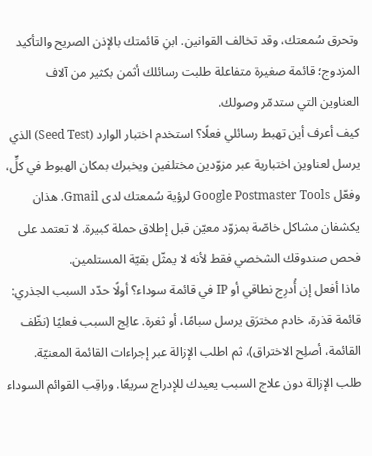وتحرق سُمعتك، وقد تخالف القوانين. ابنِ قائمتك بالإذن الصريح والتأكيد المزدوج؛ قائمة صغيرة متفاعلة طلبت رسائلك أثمن بكثير من آلاف العناوين التي ستدمّر وصولك.
كيف أعرف أين تهبط رسائلي فعلًا؟ استخدم اختبار الوارد (Seed Test) الذي يرسل لعناوين اختبارية عبر مزوّدين مختلفين ويخبرك بمكان الهبوط في كلٍّ، وفعّل Google Postmaster Tools لرؤية سُمعتك لدى Gmail. هذان يكشفان مشاكل خاصّة بمزوّد معيّن قبل إطلاق حملة كبيرة. لا تعتمد على فحص صندوقك الشخصي فقط لأنه لا يمثّل بقيّة المستلمين.
ماذا أفعل إن أُدرِج نطاقي أو IP في قائمة سوداء؟ أولًا حدّد السبب الجذري: قائمة قذرة، خادم مخترَق يرسل سبامًا، أو ثغرة. عالِج السبب فعليًا (نظّف القائمة، أصلِح الاختراق)، ثم اطلب الإزالة عبر إجراءات القائمة المعنيّة. طلب الإزالة دون علاج السبب يعيدك للإدراج سريعًا. وراقِب القوائم السوداء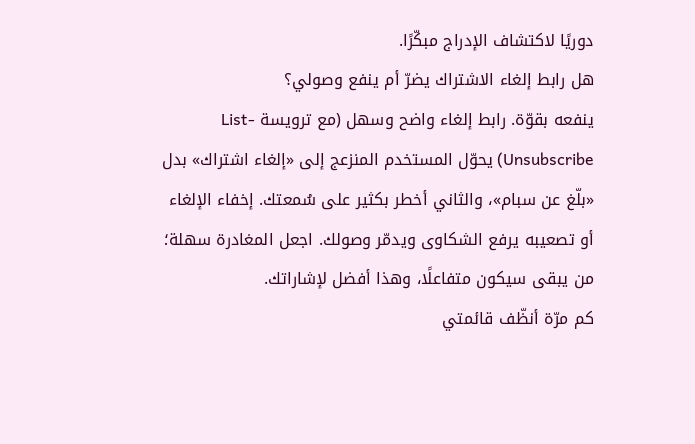دوريًا لاكتشاف الإدراج مبكّرًا.
هل رابط إلغاء الاشتراك يضرّ أم ينفع وصولي؟
ينفعه بقوّة. رابط إلغاء واضح وسهل (مع ترويسة List-Unsubscribe) يحوّل المستخدم المنزعج إلى «إلغاء اشتراك» بدل «بلّغ عن سبام»، والثاني أخطر بكثير على سُمعتك. إخفاء الإلغاء أو تصعيبه يرفع الشكاوى ويدمّر وصولك. اجعل المغادرة سهلة؛ من يبقى سيكون متفاعلًا، وهذا أفضل لإشاراتك.
كم مرّة أنظّف قائمتي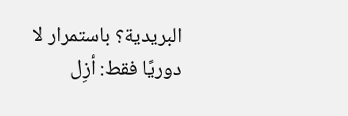البريدية؟ باستمرار لا دوريًا فقط: أزِل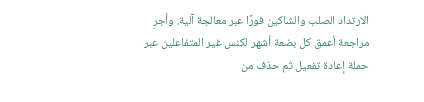الارتداد الصلب والشاكين فورًا عبر معالجة آلية. وأجرِ مراجعة أعمق كل بضعة أشهر لكنس غير المتفاعلين عبر حملة إعادة تفعيل ثم حذف من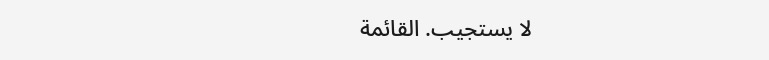لا يستجيب. القائمة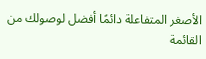الأصغر المتفاعلة دائمًا أفضل لوصولك من القائمة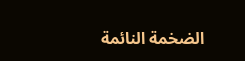الضخمة النائمة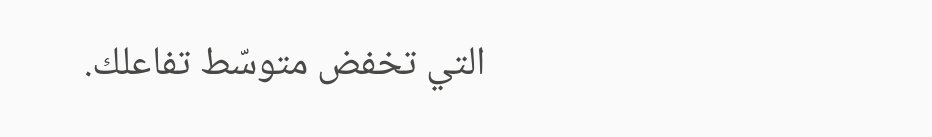التي تخفض متوسّط تفاعلك.